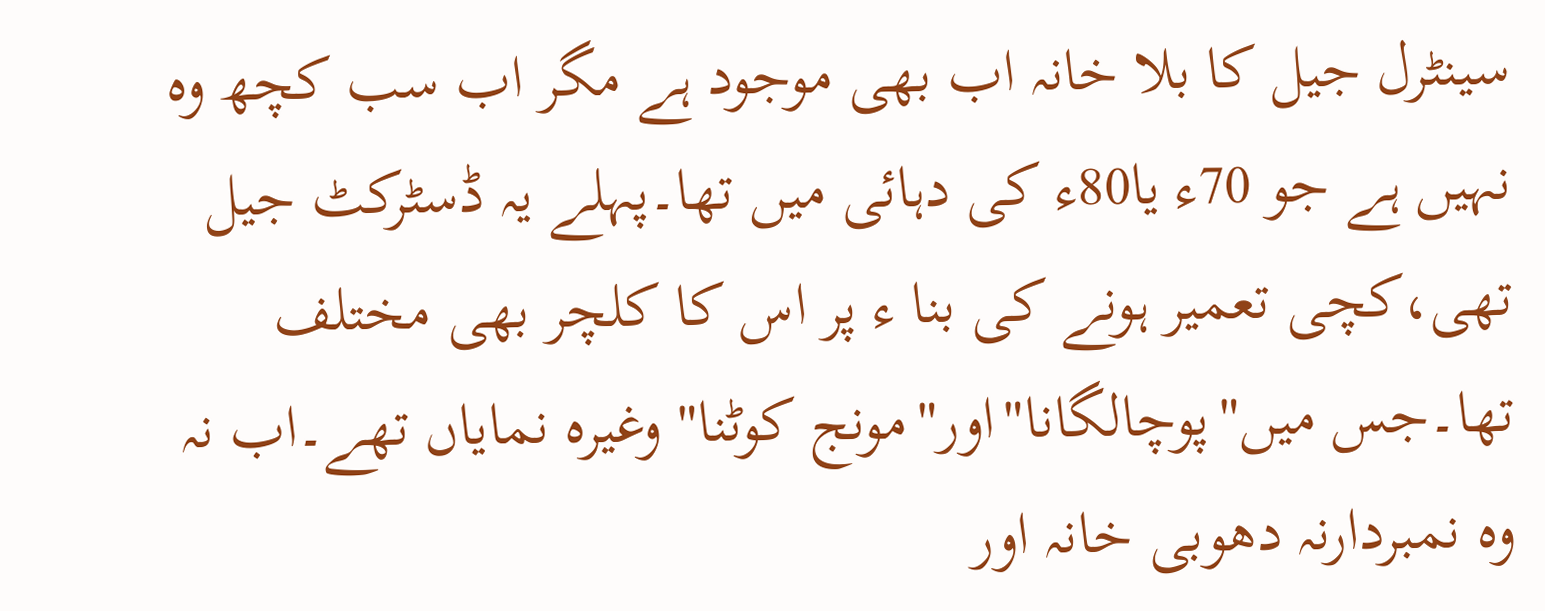سینٹرل جیل کا بلا خانہ اب بھی موجود ہے مگر اب سب کچھ وہ نہیں ہے جو 70ء یا80ء کی دہائی میں تھا۔پہلے یہ ڈسٹرکٹ جیل تھی،کچی تعمیر ہونے کی بنا ء پر اس کا کلچر بھی مختلف تھا۔جس میں"پوچالگانا"اور"مونج کوٹنا" وغیرہ نمایاں تھے۔اب نہ وہ نمبردارنہ دھوبی خانہ اور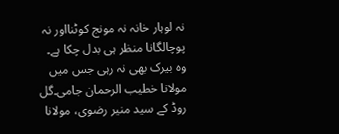نہ لوہار خانہ نہ مونج کوٹنااور نہ پوچالگانا منظر ہی بدل چکا ہے۔ وہ بیرک بھی نہ رہی جس میں مولانا خطیب الرحمان جامی۔گل روڈ کے سید منیر رضوی، مولانا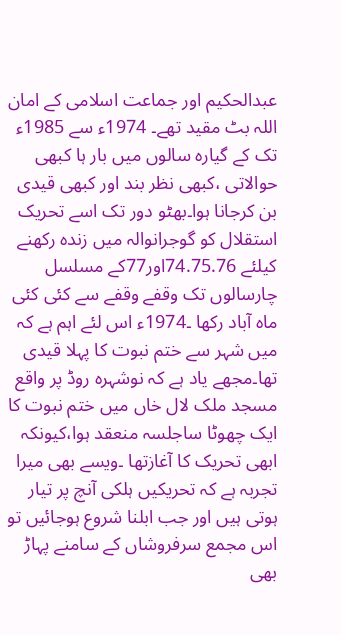عبدالحکیم اور جماعت اسلامی کے امان اللہ بٹ مقید تھے۔ 1974ء سے 1985ء تک کے گیارہ سالوں میں بار ہا کبھی حوالاتی ،کبھی نظر بند اور کبھی قیدی بن کرجانا ہوا۔بھٹو دور تک اسے تحریک استقلال کو گوجرانوالہ میں زندہ رکھنے کیلئے 74.75.76اور77کے مسلسل چارسالوں تک وقفے وقفے سے کئی کئی ماہ آباد رکھا ۔1974ء اس لئے اہم ہے کہ میں شہر سے ختم نبوت کا پہلا قیدی تھا۔مجھے یاد ہے کہ نوشہرہ روڈ پر واقع مسجد ملک لال خاں میں ختم نبوت کا ایک چھوٹا ساجلسہ منعقد ہوا،کیونکہ ابھی تحریک کا آغازتھا ۔ویسے بھی میرا تجربہ ہے کہ تحریکیں ہلکی آنچ پر تیار ہوتی ہیں اور جب ابلنا شروع ہوجائیں تو اس مجمع سرفروشاں کے سامنے پہاڑ بھی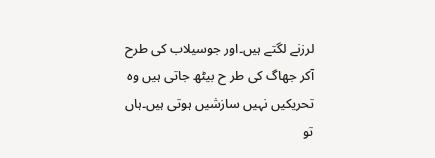لرزنے لگتے ہیں۔اور جوسیلاب کی طرح آکر جھاگ کی طر ح بیٹھ جاتی ہیں وہ تحریکیں نہیں سازشیں ہوتی ہیں۔ہاں تو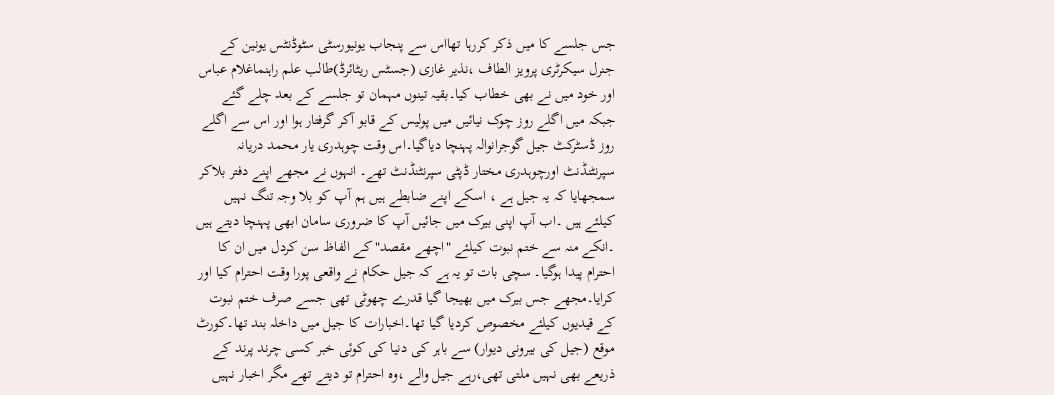جس جلسے کا میں ذکر کررہا تھااس سے پنجاب یونیورسٹی سٹوڈنٹس یونین کے جنرل سیکرٹری پرویز الطاف ،نذیر غازی (جسٹس ریٹائرڈ)طالب علم راہنماغلام عباس اور خود میں نے بھی خطاب کیا۔بقیہ تینوں مہمان تو جلسے کے بعد چلے گئے جبکہ میں اگلے روز چوک نیائیں میں پولیس کے قابو آکر گرفتار ہوا اور اس سے اگلے روز ڈسٹرکٹ جیل گوجرانوالہ پہنچا دیاگیا۔اس وقت چوہدری یار محمد دریانہ سپرنٹنڈنٹ اورچوہدری مختار ڈپٹی سپرنٹنڈنٹ تھے۔ انہوں نے مجھے اپنے دفتر بلاکر سمجھایا کہ یہ جیل ہے ، اسکے اپنے ضابطے ہیں ہم آپ کو بلا وجہ تنگ نہیں کیلئے ہیں ۔اب آپ اپنی بیرک میں جائیں آپ کا ضروری سامان ابھی پہنچا دیتے ہیں ۔انکے منہ سے ختم نبوت کیلئے "اچھے مقصد"کے الفاظ سن کردل میں ان کا احترام پیدا ہوگیا۔ سچی بات تو یہ ہے کہ جیل حکام نے واقعی پورا وقت احترام کیا اور کرایا۔مجھے جس بیرک میں بھیجا گیا قدرے چھوٹی تھی جسے صرف ختم نبوت کے قیدیوں کیلئے مخصوص کردیا گیا تھا۔اخبارات کا جیل میں داخلہ بند تھا۔کورٹ موقع (جیل کی بیرونی دیوار) سے باہر کی دنیا کی کوئی خبر کسی چرند پرند کے ذریعے بھی نہیں ملتی تھی،رہے جیل والے ،وہ احترام تو دیتے تھے مگر اخبار نہیں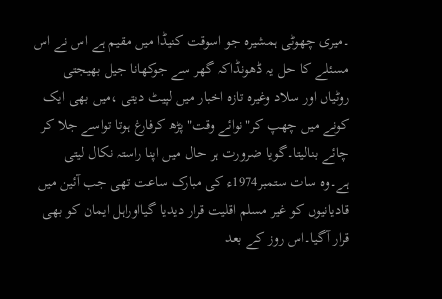۔میری چھوٹی ہمشیرہ جو اسوقت کنیڈا میں مقیم ہے اس نے اس مسئلے کا حل یہ ڈھونڈاکہ گھر سے جوکھانا جیل بھیجتی روٹیاں اور سلاد وغیرہ تازہ اخبار میں لپیٹ دیتی ،میں بھی ایک کونے میں چھپ کر"نوائے وقت" پڑھ کرفارغ ہوتا تواسے جلا کر چائے بنالیتا۔گویا ضرورت ہر حال میں اپنا راستہ نکال لیتی ہے۔وہ سات ستمبر1974ء کی مبارک ساعت تھی جب آئین میں قادیانیوں کو غیر مسلم اقلیت قرار دیدیا گیااوراہل ایمان کو بھی قرار آگیا۔اس روز کے بعد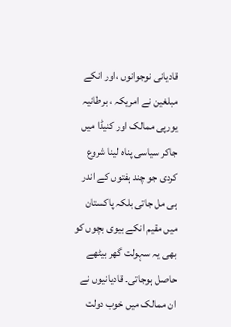قادیانی نوجوانوں ،اور انکے مبلغین نے امریکہ ، برطانیہ یورپی ممالک اور کنیڈا میں جاکر سیاسی پناہ لینا شروع کردی جو چند ہفتوں کے اندر ہی مل جاتی بلکہ پاکستان میں مقیم انکے بیوی بچوں کو بھی یہ سہولت گھر بیٹھے حاصل ہوجاتی۔ قادیانیوں نے ان ممالک میں خوب دولت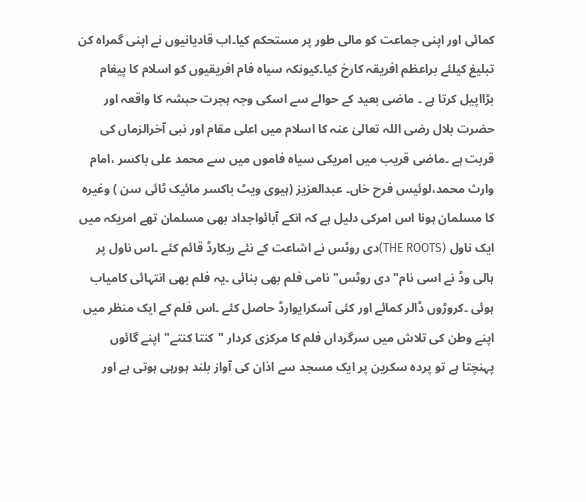کمائی اور اپنی جماعت کو مالی طور پر مستحکم کیا۔اب قادیانیوں نے اپنی گمراہ کن تبلیغ کیلئے براعظم افریقہ کارخ کیا۔کیونکہ سیاہ فام افریقیوں کو اسلام کا پیغام بڑااپیل کرتا ہے ۔ ماضی بعید کے حوالے سے اسکی وجہ ہجرت حبشہ کا واقعہ اور حضرت بلال رضی اللہ تعالیٰ عنہ کا اسلام میں اعلی مقام اور نبی آخرالزماں کی قربت ہے ۔ماضی قریب میں امریکی سیاہ فاموں میں سے محمد علی باکسر ،امام وارث محمد،لوئیس فرح خاں۔ عبدالعزیز (ہیوی ویٹ باکسر مائیک ٹائی سن ) وغیرہ کا مسلمان ہونا اس امرکی دلیل ہے کہ انکے آبائواجداد بھی مسلمان تھے امریکہ میں ایک ناول (THE ROOTS)دی روٹس نے اشاعت کے نئے ریکارڈ قائم کئے ۔اس ناول پر ہالی وڈ نے اسی نام" دی روٹس" نامی فلم بھی بنائی ۔یہ فلم بھی انتہائی کامیاب ہوئی ۔کروڑوں ڈالر کمائے اور کئی آسکرایوارڈ حاصل کئے ۔اس فلم کے ایک منظر میں اپنے وطن کی تلاش میں سرگرداں فلم کا مرکزی کردار "کنتا کنتے"اپنے گائوں پہنچتا ہے تو پردہ سکرین پر ایک مسجد سے اذان کی آواز بلند ہورہی ہوتی ہے اور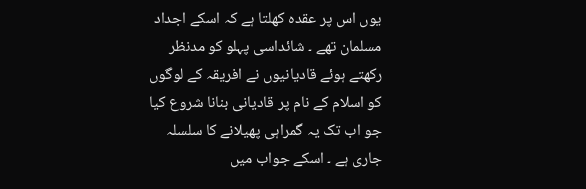یوں اس پر عقدہ کھلتا ہے کہ اسکے اجداد مسلمان تھے ۔ شائداسی پہلو کو مدنظر رکھتے ہوئے قادیانیوں نے افریقہ کے لوگوں کو اسلام کے نام پر قادیانی بنانا شروع کیا جو اب تک یہ گمراہی پھیلانے کا سلسلہ جاری ہے ۔ اسکے جواب میں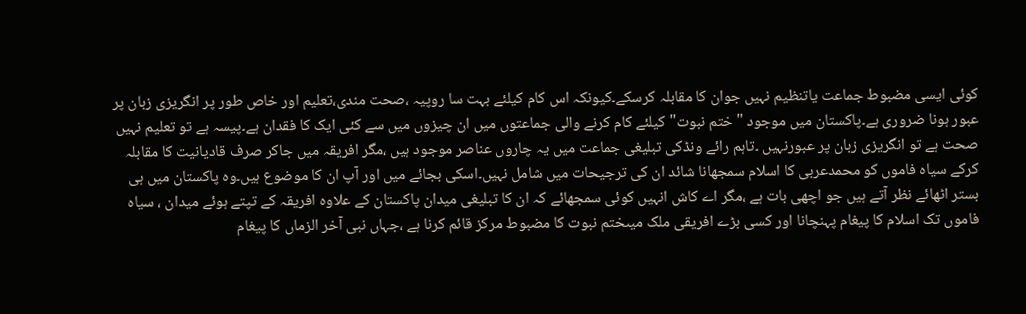کوئی ایسی مضبوط جماعت یاتنظیم نہیں جوان کا مقابلہ کرسکے۔کیونکہ اس کام کیلئے بہت سا روپیہ ،صحت مندی،تعلیم اور خاص طور پر انگریزی زبان پر عبور ہونا ضروری ہے۔پاکستان میں موجود "ختم نبوت"کیلئے کام کرنے والی جماعتوں میں ان چیزوں میں سے کئی ایک کا فقدان ہے۔پیسہ ہے تو تعلیم نہیں صحت ہے تو انگریزی زبان پر عبورنہیں ۔تاہم رائے ونڈکی تبلیغی جماعت میں یہ چاروں عناصر موجود ہیں ،مگر افریقہ میں جاکر صرف قادیانیت کا مقابلہ کرکے سیاہ فاموں کو محمدعربی کا اسلام سمجھانا شائد ان کی ترجیحات میں شامل نہیں۔اسکی بجائے میں اور آپ ان کا موضوع ہیں۔وہ پاکستان میں ہی بستر اٹھائے نظر آتے ہیں جو اچھی بات ہے ،مگر اے کاش انہیں کوئی سمجھائے کہ ان کا تبلیغی میدان پاکستان کے علاوہ افریقہ کے تپتے ہوئے میدان ، سیاہ فاموں تک اسلام کا پیغام پہنچانا اور کسی بڑے افریقی ملک میںختم نبوت کا مضبوط مرکز قائم کرنا ہے ،جہاں نبی آخر الزماں کا پیغام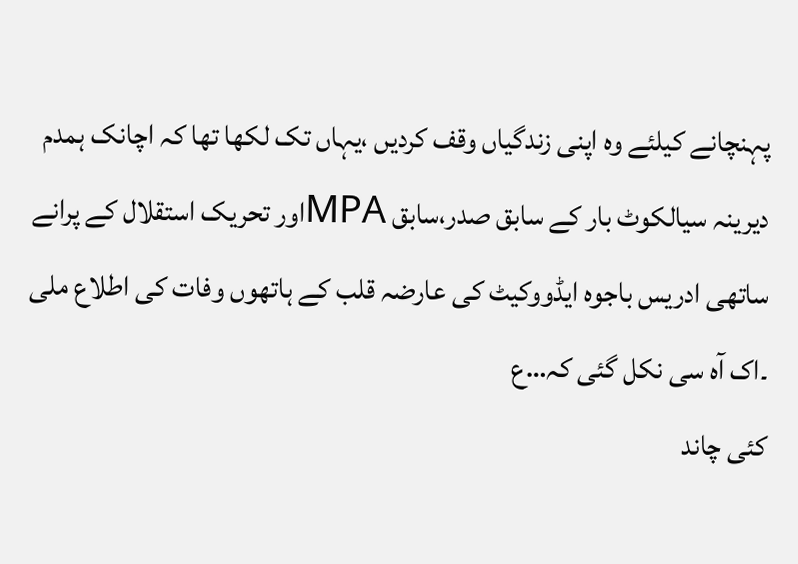پہنچانے کیلئے وہ اپنی زندگیاں وقف کردیں ،یہاں تک لکھا تھا کہ اچانک ہمدم دیرینہ سیالکوٹ بار کے سابق صدر،سابق MPAاور تحریک استقلال کے پرانے ساتھی ادریس باجوہ ایڈووکیٹ کی عارضہ قلب کے ہاتھوں وفات کی اطلاع ملی ۔اک آہ سی نکل گئی کہ…ع
کئی چاند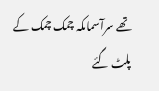تھے سرآسماںکہ چمک چمک کے پلٹ گئے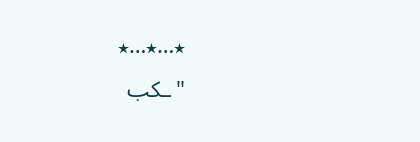٭…٭…٭
"ـکب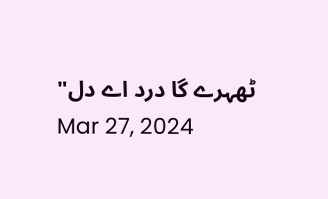ٹھہرے گا درد اے دل"
Mar 27, 2024